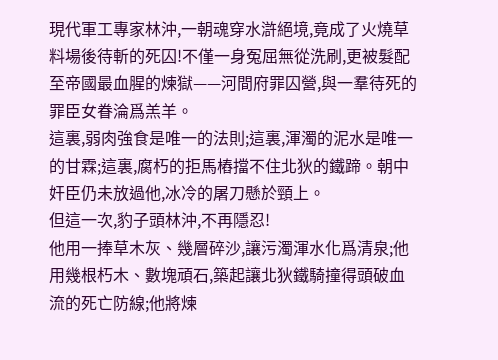現代軍工專家林沖,一朝魂穿水滸絕境,竟成了火燒草料場後待斬的死囚!不僅一身冤屈無從洗刷,更被髮配至帝國最血腥的煉獄——河間府罪囚營,與一羣待死的罪臣女眷淪爲羔羊。
這裏,弱肉強食是唯一的法則;這裏,渾濁的泥水是唯一的甘霖;這裏,腐朽的拒馬樁擋不住北狄的鐵蹄。朝中奸臣仍未放過他,冰冷的屠刀懸於頸上。
但這一次,豹子頭林沖,不再隱忍!
他用一捧草木灰、幾層碎沙,讓污濁渾水化爲清泉;他用幾根朽木、數塊頑石,築起讓北狄鐵騎撞得頭破血流的死亡防線;他將煉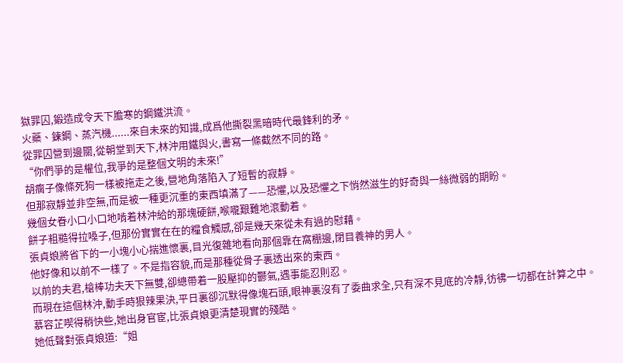獄罪囚,鍛造成令天下膽寒的鋼鐵洪流。
火藥、鍊鋼、蒸汽機......來自未來的知識,成爲他撕裂黑暗時代最鋒利的矛。
從罪囚營到邊關,從朝堂到天下,林沖用鐵與火,書寫一條截然不同的路。
“你們爭的是權位,我爭的是整個文明的未來!”
胡瘸子像條死狗一樣被拖走之後,營地角落陷入了短暫的寂靜。
但那寂靜並非空無,而是被一種更沉重的東西填滿了——恐懼,以及恐懼之下悄然滋生的好奇與一絲微弱的期盼。
幾個女眷小口小口地啃着林沖給的那塊硬餅,喉嚨艱難地滾動着。
餅子粗糙得拉嗓子,但那份實實在在的糧食觸感,卻是幾天來從未有過的慰藉。
張貞娘將省下的一小塊小心揣進懷裏,目光復雜地看向那個靠在窩棚邊,閉目養神的男人。
他好像和以前不一樣了。不是指容貌,而是那種從骨子裏透出來的東西。
以前的夫君,槍棒功夫天下無雙,卻總帶着一股壓抑的鬱氣,遇事能忍則忍。
而現在這個林沖,動手時狠辣果決,平日裏卻沉默得像塊石頭,眼神裏沒有了委曲求全,只有深不見底的冷靜,彷彿一切都在計算之中。
慕容芷喫得稍快些,她出身官宦,比張貞娘更清楚現實的殘酷。
她低聲對張貞娘道:“姐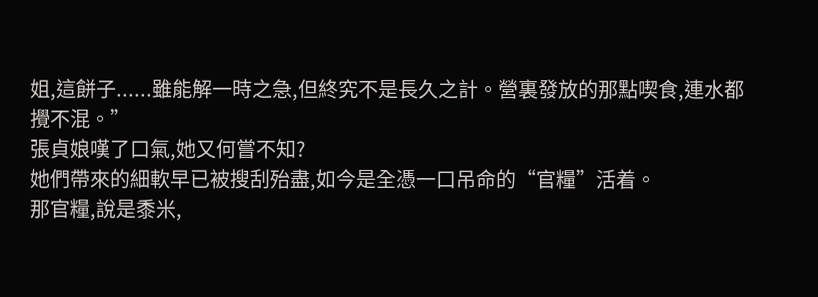姐,這餅子......雖能解一時之急,但終究不是長久之計。營裏發放的那點喫食,連水都攪不混。”
張貞娘嘆了口氣,她又何嘗不知?
她們帶來的細軟早已被搜刮殆盡,如今是全憑一口吊命的“官糧”活着。
那官糧,說是黍米,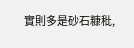實則多是砂石糠秕,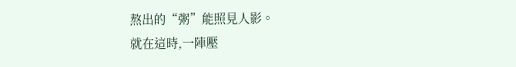熬出的“粥”能照見人影。
就在這時,一陣壓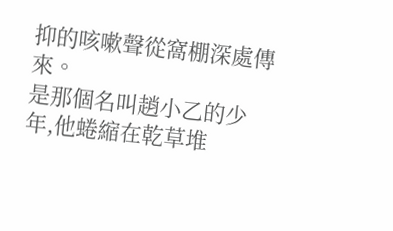抑的咳嗽聲從窩棚深處傳來。
是那個名叫趙小乙的少年,他蜷縮在乾草堆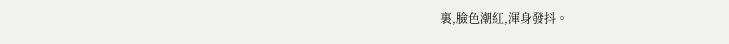裏,臉色潮紅,渾身發抖。